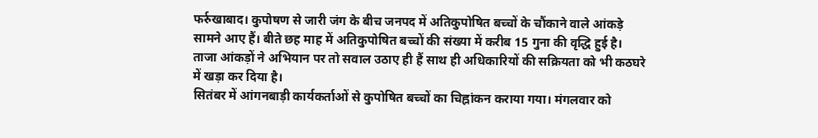फर्रुखाबाद। कुपोषण से जारी जंग के बीच जनपद में अतिकुपोषित बच्चों के चौंकाने वाले आंकड़े सामने आए हैं। बीते छह माह में अतिकुपोषित बच्चों की संख्या में करीब 15 गुना की वृद्धि हुई है। ताजा आंकड़ों ने अभियान पर तो सवाल उठाए ही हैं साथ ही अधिकारियों की सक्रियता को भी कठघरे में खड़ा कर दिया है।
सितंबर में आंगनबाड़ी कार्यकर्ताओं से कुपोषित बच्चों का चिह्नांकन कराया गया। मंगलवार को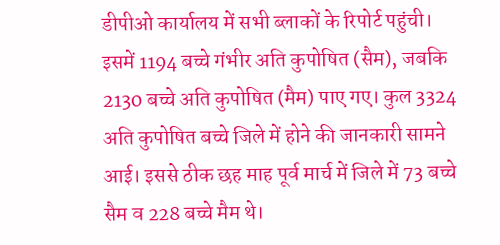डीपीओ कार्यालय में सभी ब्लाकों के रिपोर्ट पहुंची। इसमें 1194 बच्चे गंभीर अति कुपोषित (सैम), जबकि 2130 बच्चे अति कुपोषित (मैम) पाए गए। कुल 3324 अति कुपोषित बच्चे जिले में होने की जानकारी सामने आई। इससे ठीक छह माह पूर्व मार्च में जिले में 73 बच्चे सैम व 228 बच्चे मैम थे।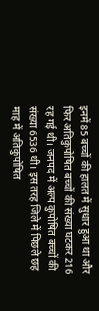इनमें 85 बच्चों की हालत में सुधार हुआ था और फिर अतिकुपोषित बच्चों की संख्या घटकर 216 रह गई थी। जनपद में अल्प कुपोषित बच्चों की संख्या 6536 थी। इस तरह जिले में पिछले छह माह में अतिकुपोषित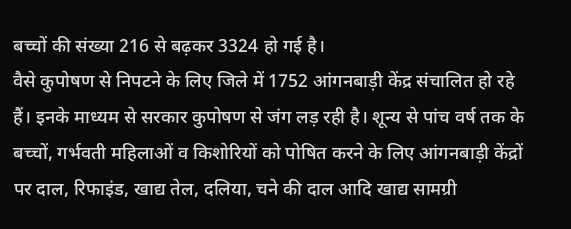बच्चों की संख्या 216 से बढ़कर 3324 हो गई है।
वैसे कुपोषण से निपटने के लिए जिले में 1752 आंगनबाड़ी केंद्र संचालित हो रहे हैं। इनके माध्यम से सरकार कुपोषण से जंग लड़ रही है। शून्य से पांच वर्ष तक के बच्चों, गर्भवती महिलाओं व किशोरियों को पोषित करने के लिए आंगनबाड़ी केंद्रों पर दाल, रिफाइंड, खाद्य तेल, दलिया, चने की दाल आदि खाद्य सामग्री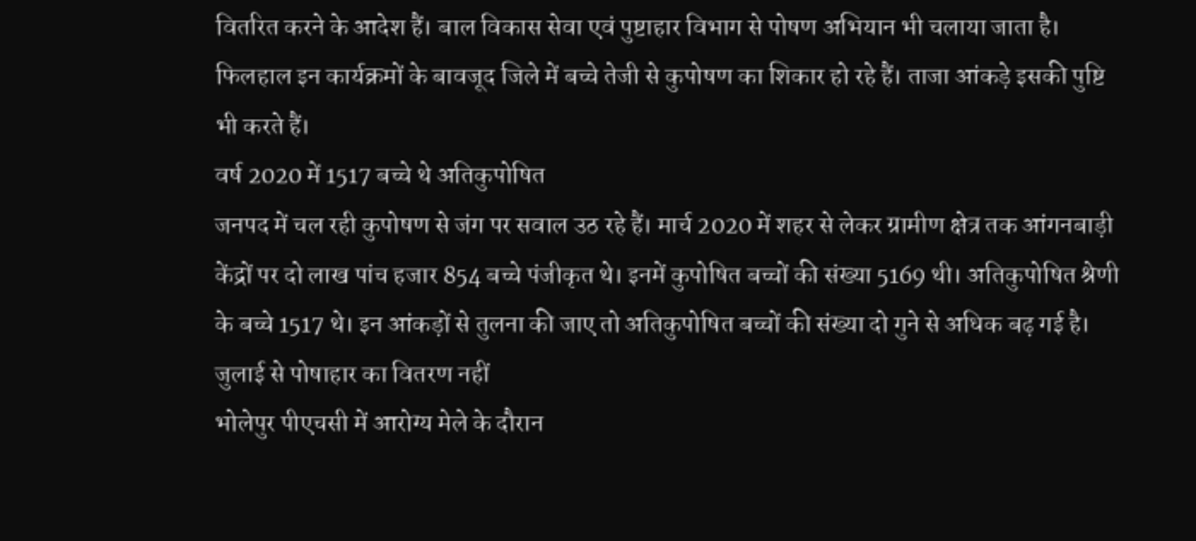वितरित करने के आदेश हैं। बाल विकास सेवा एवं पुष्टाहार विभाग से पोषण अभियान भी चलाया जाता है। फिलहाल इन कार्यक्रमों के बावजूद जिले में बच्चे तेजी से कुपोषण का शिकार हो रहे हैं। ताजा आंकड़े इसकी पुष्टि भी करते हैं।
वर्ष 2020 में 1517 बच्चे थे अतिकुपोषित
जनपद में चल रही कुपोषण से जंग पर सवाल उठ रहे हैं। मार्च 2020 में शहर से लेकर ग्रामीण क्षेत्र तक आंगनबाड़ी केंद्रों पर दो लाख पांच हजार 854 बच्चे पंजीकृत थे। इनमें कुपोषित बच्चों की संख्या 5169 थी। अतिकुपोषित श्रेणी के बच्चे 1517 थे। इन आंकड़ों से तुलना की जाए तो अतिकुपोषित बच्चों की संख्या दो गुने से अधिक बढ़ गई है।
जुलाई से पोषाहार का वितरण नहीं
भोलेपुर पीएचसी में आरोग्य मेले के दौरान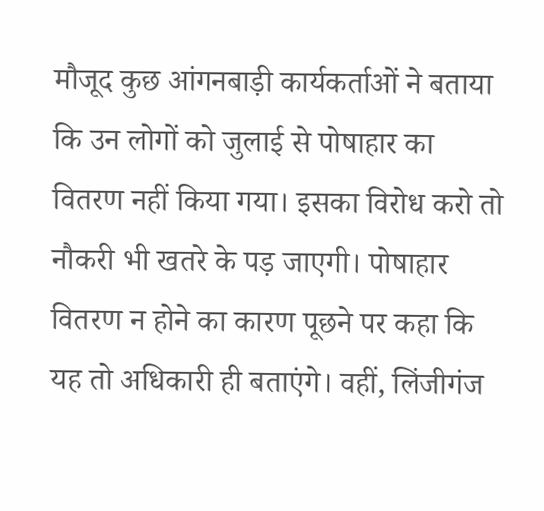मौजूद कुछ आंगनबाड़ी कार्यकर्ताओं ने बताया कि उन लोगों को जुलाई से पोषाहार का वितरण नहीं किया गया। इसका विरोध करो तो नौकरी भी खतरे के पड़ जाएगी। पोषाहार वितरण न होने का कारण पूछने पर कहा कि यह तो अधिकारी ही बताएंगे। वहीं, लिंजीगंज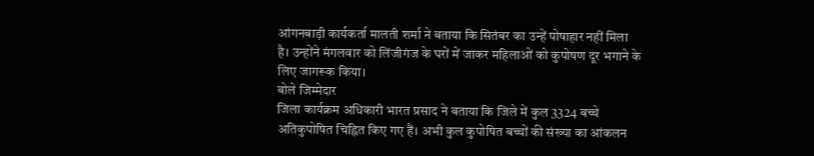आंगनबाड़ी कार्यकर्ता मालती शर्मा ने बताया कि सितंबर का उन्हें पोषाहार नहीं मिला है। उन्होंने मंगलवार को लिंजीगंज के घरों में जाकर महिलाओं को कुपोषण दूर भगाने के लिए जागरूक किया।
बोले जिम्मेदार
जिला कार्यक्रम अधिकारी भारत प्रसाद ने बताया कि जिले में कुल 3324 बच्चे अतिकुपोषित चिह्नित किए गए हैं। अभी कुल कुपोषित बच्चों की संख्या का आंकलन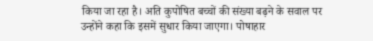किया जा रहा है। अति कुपोषित बच्चों की संख्या बढ़ने के सवाल पर उन्होंने कहा कि इसमें सुधार किया जाएगा। पोषाहार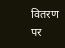वितरण पर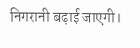निगरानी बढ़ाई जाएगी।